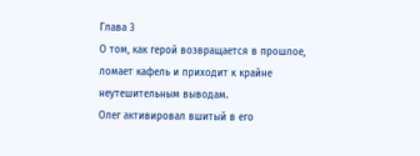Глава 3
О том, как герой возвращается в прошлое, ломает кафель и приходит к крайне неутешительным выводам.
Олег активировал вшитый в его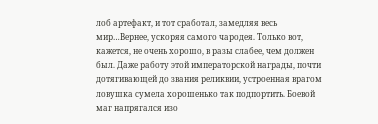лоб артефакт, и тот сработал, замедляя весь мир…Вернее, ускоряя самого чародея. Только вот, кажется, не очень хорошо, в разы слабее, чем должен был. Даже работу этой императорской награды, почти дотягивающей до звания реликвии, устроенная врагом ловушка сумела хорошенько так подпортить. Боевой маг напрягался изо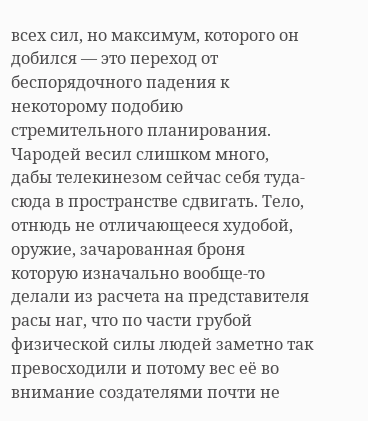всех сил, но максимум, которого он добился — это переход от беспорядочного падения к некоторому подобию стремительного планирования. Чародей весил слишком много, дабы телекинезом сейчас себя туда-сюда в пространстве сдвигать. Тело, отнюдь не отличающееся худобой, оружие, зачарованная броня которую изначально вообще-то делали из расчета на представителя расы наг, что по части грубой физической силы людей заметно так превосходили и потому вес её во внимание создателями почти не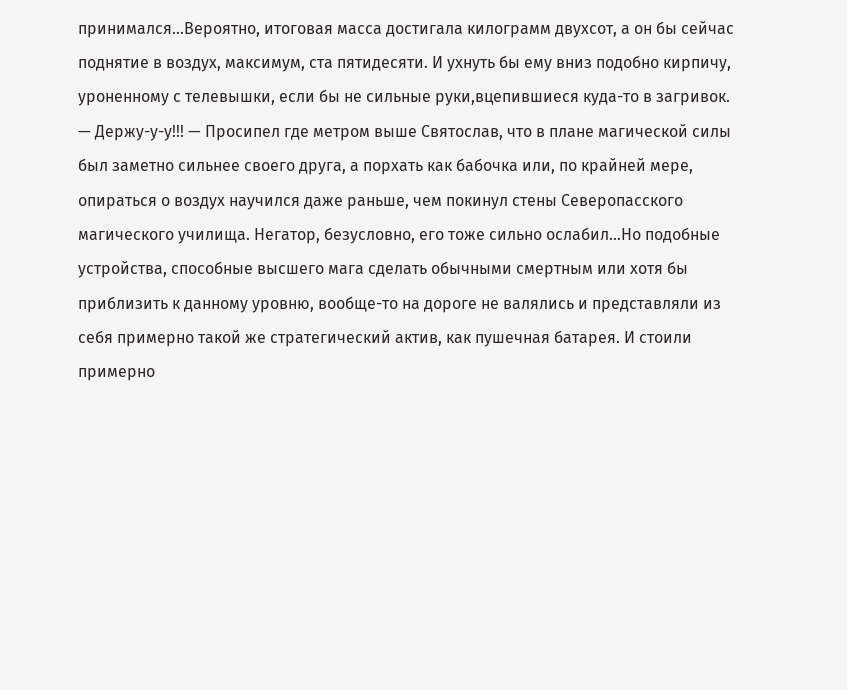принимался…Вероятно, итоговая масса достигала килограмм двухсот, а он бы сейчас поднятие в воздух, максимум, ста пятидесяти. И ухнуть бы ему вниз подобно кирпичу, уроненному с телевышки, если бы не сильные руки,вцепившиеся куда-то в загривок.
— Держу-у-у!!! — Просипел где метром выше Святослав, что в плане магической силы был заметно сильнее своего друга, а порхать как бабочка или, по крайней мере, опираться о воздух научился даже раньше, чем покинул стены Северопасского магического училища. Негатор, безусловно, его тоже сильно ослабил…Но подобные устройства, способные высшего мага сделать обычными смертным или хотя бы приблизить к данному уровню, вообще-то на дороге не валялись и представляли из себя примерно такой же стратегический актив, как пушечная батарея. И стоили примерно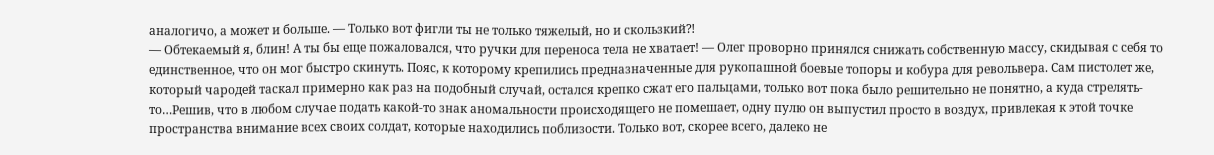аналогичо, а может и больше. — Только вот фигли ты не только тяжелый, но и скользкий⁈
— Обтекаемый я, блин! А ты бы еще пожаловался, что ручки для переноса тела не хватает! — Олег проворно принялся снижать собственную массу, скидывая с себя то единственное, что он мог быстро скинуть. Пояс, к которому крепились предназначенные для рукопашной боевые топоры и кобура для револьвера. Сам пистолет же, который чародей таскал примерно как раз на подобный случай, остался крепко сжат его пальцами, только вот пока было решительно не понятно, а куда стрелять-то…Решив, что в любом случае подать какой-то знак аномальности происходящего не помешает, одну пулю он выпустил просто в воздух, привлекая к этой точке пространства внимание всех своих солдат, которые находились поблизости. Только вот, скорее всего, далеко не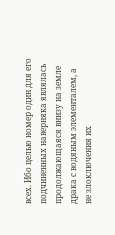всех. Ибо целью номер один для его подчиненных наверняка являлась продолжающаяся внизу на земле драка с водяным элементалем, а не злоключения их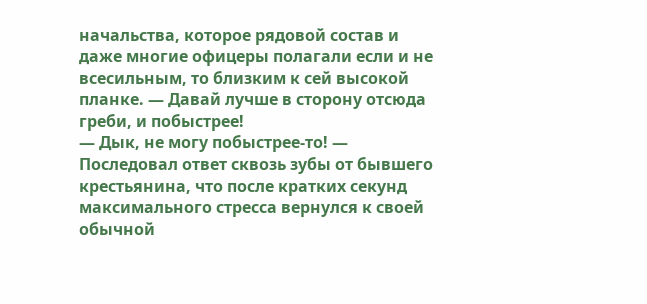начальства, которое рядовой состав и даже многие офицеры полагали если и не всесильным, то близким к сей высокой планке. — Давай лучше в сторону отсюда греби, и побыстрее!
— Дык, не могу побыстрее-то! — Последовал ответ сквозь зубы от бывшего крестьянина, что после кратких секунд максимального стресса вернулся к своей обычной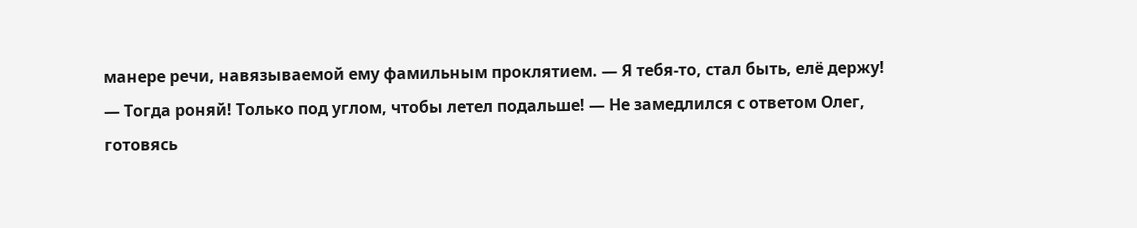манере речи, навязываемой ему фамильным проклятием. — Я тебя-то, стал быть, елё держу!
— Тогда роняй! Только под углом, чтобы летел подальше! — Не замедлился с ответом Олег, готовясь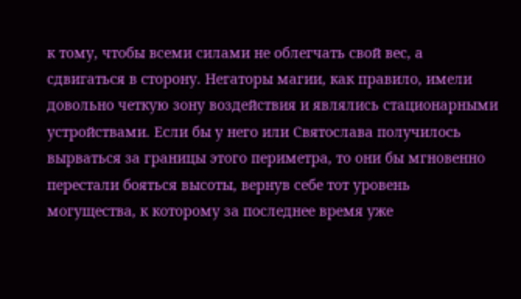к тому, чтобы всеми силами не облегчать свой вес, а сдвигаться в сторону. Негаторы магии, как правило, имели довольно четкую зону воздействия и являлись стационарными устройствами. Если бы у него или Святослава получилось вырваться за границы этого периметра, то они бы мгновенно перестали бояться высоты, вернув себе тот уровень могущества, к которому за последнее время уже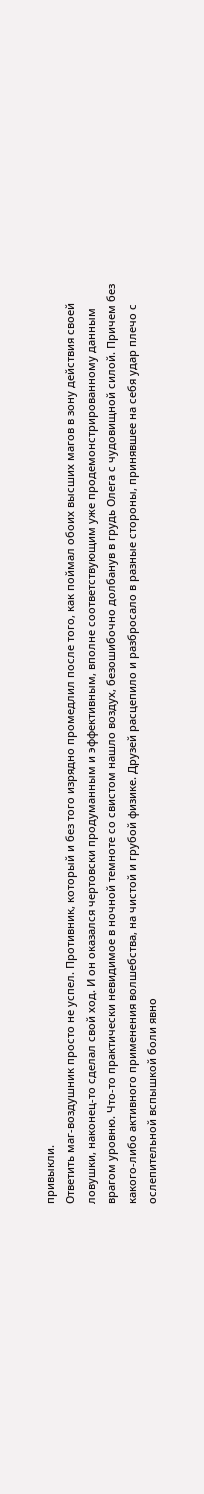привыкли.
Ответить маг-воздушник просто не успел. Противник, который и без того изрядно промедлил после того, как поймал обоих высших магов в зону действия своей ловушки, наконец-то сделал свой ход. И он оказался чертовски продуманным и эффективным, вполне соответствующим уже продемонстрированному данным врагом уровню. Что-то практически невидимое в ночной темноте со свистом нашло воздух, безошибочно долбанув в грудь Олега с чудовищной силой. Причем без какого-либо активного применения волшебства, на чистой и грубой физике. Друзей расцепило и разбросало в разные стороны, принявшее на себя удар плечо с ослепительной вспышкой боли явно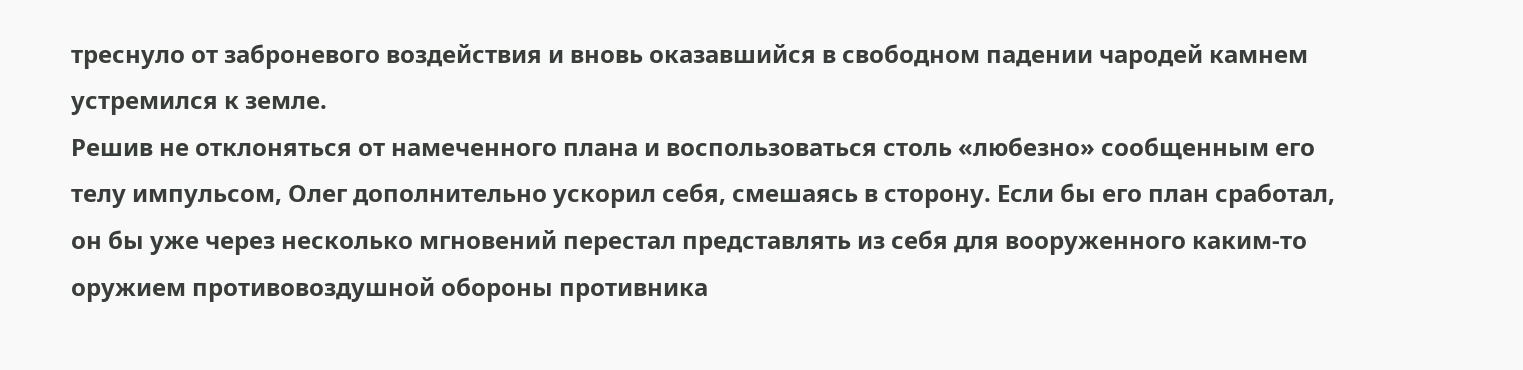треснуло от заброневого воздействия и вновь оказавшийся в свободном падении чародей камнем устремился к земле.
Решив не отклоняться от намеченного плана и воспользоваться столь «любезно» сообщенным его телу импульсом, Олег дополнительно ускорил себя, смешаясь в сторону. Если бы его план сработал, он бы уже через несколько мгновений перестал представлять из себя для вооруженного каким-то оружием противовоздушной обороны противника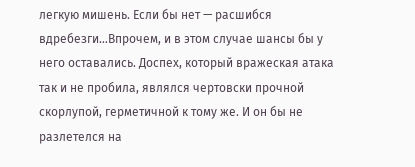легкую мишень. Если бы нет — расшибся вдребезги…Впрочем, и в этом случае шансы бы у него оставались. Доспех, который вражеская атака так и не пробила, являлся чертовски прочной скорлупой, герметичной к тому же. И он бы не разлетелся на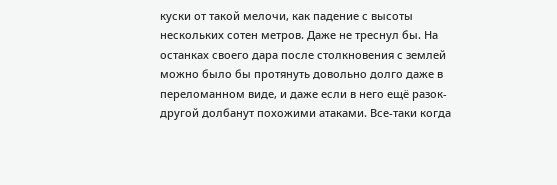куски от такой мелочи, как падение с высоты нескольких сотен метров. Даже не треснул бы. На останках своего дара после столкновения с землей можно было бы протянуть довольно долго даже в переломанном виде, и даже если в него ещё разок-другой долбанут похожими атаками. Все-таки когда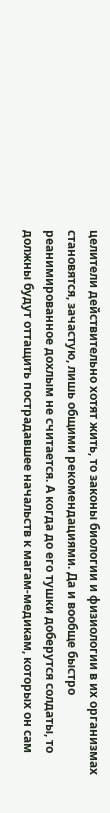целители действительно хотят жить, то законы биологии и физиологии в их организмах становятся, зачастую, лишь общими рекомендациями. Да и вообще быстро реанимированное дохлым не считается. А когда до его тушки доберутся солдаты, то должны будут оттащить пострадавшее начальств к магам-медикам, которых он сам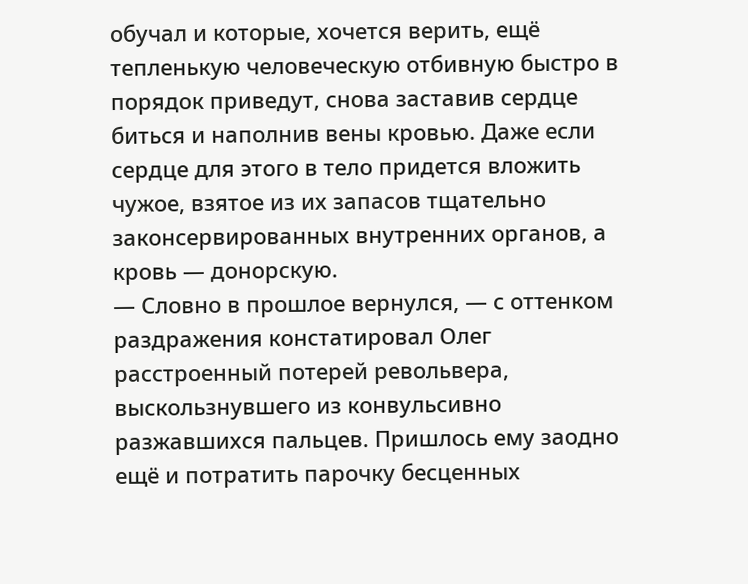обучал и которые, хочется верить, ещё тепленькую человеческую отбивную быстро в порядок приведут, снова заставив сердце биться и наполнив вены кровью. Даже если сердце для этого в тело придется вложить чужое, взятое из их запасов тщательно законсервированных внутренних органов, а кровь — донорскую.
— Словно в прошлое вернулся, — с оттенком раздражения констатировал Олег расстроенный потерей револьвера, выскользнувшего из конвульсивно разжавшихся пальцев. Пришлось ему заодно ещё и потратить парочку бесценных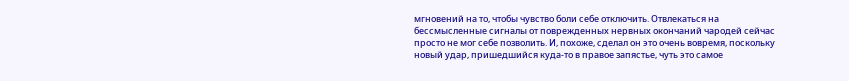мгновений на то, чтобы чувство боли себе отключить. Отвлекаться на бессмысленные сигналы от поврежденных нервных окончаний чародей сейчас просто не мог себе позволить. И, похоже, сделал он это очень вовремя, поскольку новый удар, пришедшийся куда-то в правое запястье, чуть это самое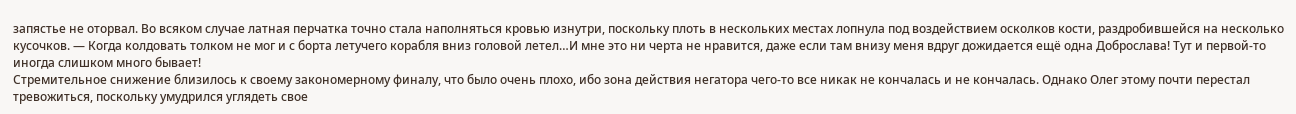запястье не оторвал. Во всяком случае латная перчатка точно стала наполняться кровью изнутри, поскольку плоть в нескольких местах лопнула под воздействием осколков кости, раздробившейся на несколько кусочков. — Когда колдовать толком не мог и с борта летучего корабля вниз головой летел…И мне это ни черта не нравится, даже если там внизу меня вдруг дожидается ещё одна Доброслава! Тут и первой-то иногда слишком много бывает!
Стремительное снижение близилось к своему закономерному финалу, что было очень плохо, ибо зона действия негатора чего-то все никак не кончалась и не кончалась. Однако Олег этому почти перестал тревожиться, поскольку умудрился углядеть свое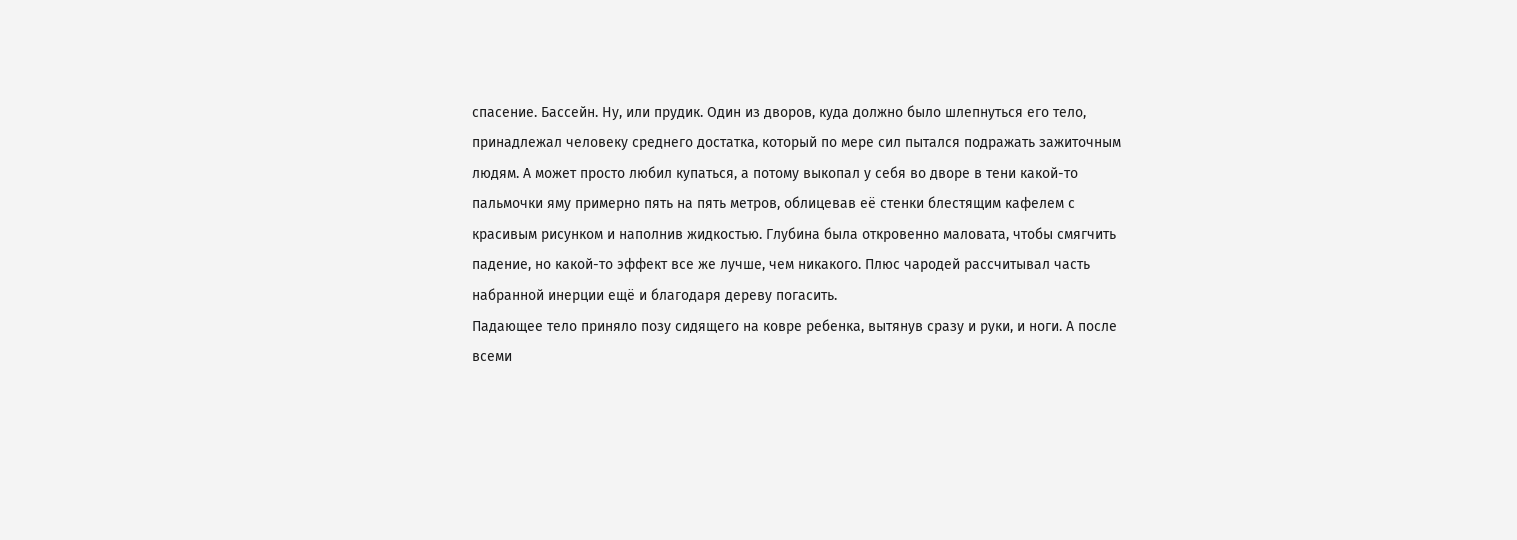спасение. Бассейн. Ну, или прудик. Один из дворов, куда должно было шлепнуться его тело, принадлежал человеку среднего достатка, который по мере сил пытался подражать зажиточным людям. А может просто любил купаться, а потому выкопал у себя во дворе в тени какой-то пальмочки яму примерно пять на пять метров, облицевав её стенки блестящим кафелем с красивым рисунком и наполнив жидкостью. Глубина была откровенно маловата, чтобы смягчить падение, но какой-то эффект все же лучше, чем никакого. Плюс чародей рассчитывал часть набранной инерции ещё и благодаря дереву погасить.
Падающее тело приняло позу сидящего на ковре ребенка, вытянув сразу и руки, и ноги. А после всеми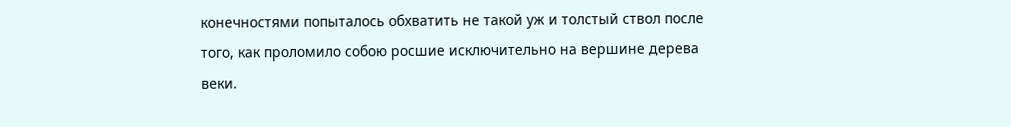конечностями попыталось обхватить не такой уж и толстый ствол после того, как проломило собою росшие исключительно на вершине дерева веки.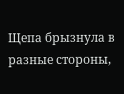Щепа брызнула в разные стороны,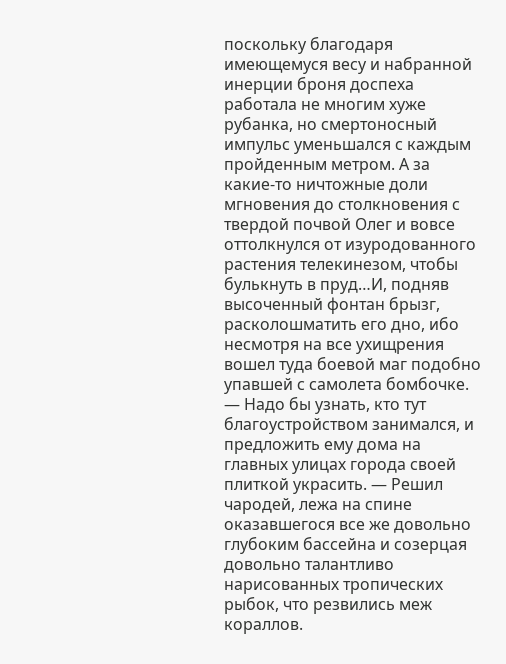поскольку благодаря имеющемуся весу и набранной инерции броня доспеха работала не многим хуже рубанка, но смертоносный импульс уменьшался с каждым пройденным метром. А за какие-то ничтожные доли мгновения до столкновения с твердой почвой Олег и вовсе оттолкнулся от изуродованного растения телекинезом, чтобы булькнуть в пруд…И, подняв высоченный фонтан брызг, расколошматить его дно, ибо несмотря на все ухищрения вошел туда боевой маг подобно упавшей с самолета бомбочке.
— Надо бы узнать, кто тут благоустройством занимался, и предложить ему дома на главных улицах города своей плиткой украсить. — Решил чародей, лежа на спине оказавшегося все же довольно глубоким бассейна и созерцая довольно талантливо нарисованных тропических рыбок, что резвились меж кораллов.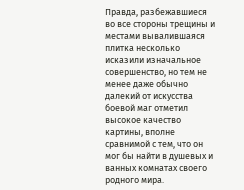Правда, разбежавшиеся во все стороны трещины и местами вывалившаяся плитка несколько исказили изначальное совершенство, но тем не менее даже обычно далекий от искусства боевой маг отметил высокое качество картины, вполне сравнимой с тем, что он мог бы найти в душевых и ванных комнатах своего родного мира.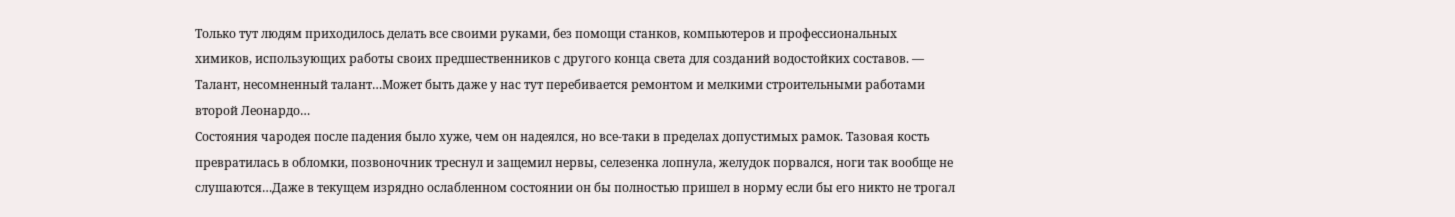Только тут людям приходилось делать все своими руками, без помощи станков, компьютеров и профессиональных химиков, использующих работы своих предшественников с другого конца света для созданий водостойких составов. — Талант, несомненный талант…Может быть даже у нас тут перебивается ремонтом и мелкими строительными работами второй Леонардо…
Состояния чародея после падения было хуже, чем он надеялся, но все-таки в пределах допустимых рамок. Тазовая кость превратилась в обломки, позвоночник треснул и защемил нервы, селезенка лопнула, желудок порвался, ноги так вообще не слушаются…Даже в текущем изрядно ослабленном состоянии он бы полностью пришел в норму если бы его никто не трогал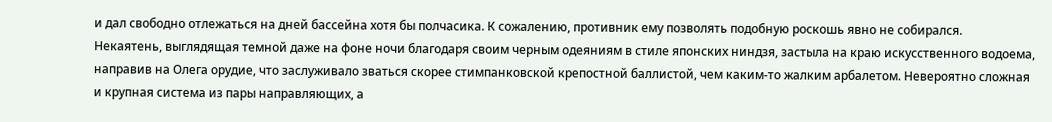и дал свободно отлежаться на дней бассейна хотя бы полчасика. К сожалению, противник ему позволять подобную роскошь явно не собирался.
Некаятень, выглядящая темной даже на фоне ночи благодаря своим черным одеяниям в стиле японских ниндзя, застыла на краю искусственного водоема, направив на Олега орудие, что заслуживало зваться скорее стимпанковской крепостной баллистой, чем каким-то жалким арбалетом. Невероятно сложная и крупная система из пары направляющих, а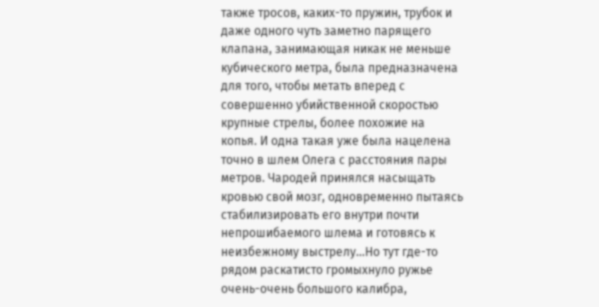также тросов, каких-то пружин, трубок и даже одного чуть заметно парящего клапана, занимающая никак не меньше кубического метра, была предназначена для того, чтобы метать вперед с совершенно убийственной скоростью крупные стрелы, более похожие на копья. И одна такая уже была нацелена точно в шлем Олега с расстояния пары метров. Чародей принялся насыщать кровью свой мозг, одновременно пытаясь стабилизировать его внутри почти непрошибаемого шлема и готовясь к неизбежному выстрелу…Но тут где-то рядом раскатисто громыхнуло ружье очень-очень большого калибра,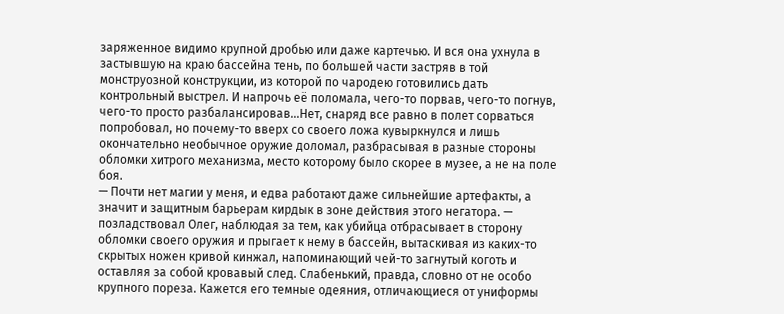заряженное видимо крупной дробью или даже картечью. И вся она ухнула в застывшую на краю бассейна тень, по большей части застряв в той монструозной конструкции, из которой по чародею готовились дать контрольный выстрел. И напрочь её поломала, чего-то порвав, чего-то погнув, чего-то просто разбалансировав…Нет, снаряд все равно в полет сорваться попробовал, но почему-то вверх со своего ложа кувыркнулся и лишь окончательно необычное оружие доломал, разбрасывая в разные стороны обломки хитрого механизма, место которому было скорее в музее, а не на поле боя.
— Почти нет магии у меня, и едва работают даже сильнейшие артефакты, а значит и защитным барьерам кирдык в зоне действия этого негатора. — позладствовал Олег, наблюдая за тем, как убийца отбрасывает в сторону обломки своего оружия и прыгает к нему в бассейн, вытаскивая из каких-то скрытых ножен кривой кинжал, напоминающий чей-то загнутый коготь и оставляя за собой кровавый след. Слабенький, правда, словно от не особо крупного пореза. Кажется его темные одеяния, отличающиеся от униформы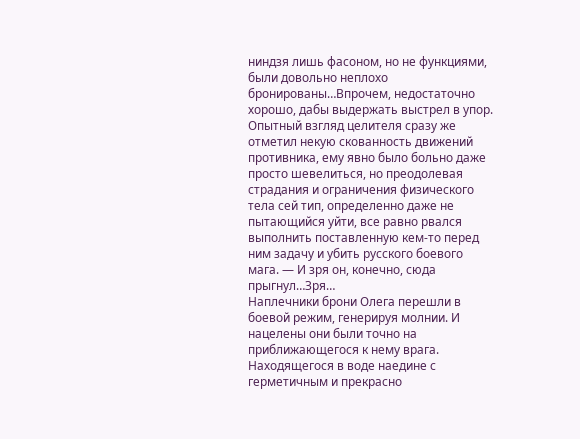ниндзя лишь фасоном, но не функциями, были довольно неплохо бронированы…Впрочем, недостаточно хорошо, дабы выдержать выстрел в упор. Опытный взгляд целителя сразу же отметил некую скованность движений противника, ему явно было больно даже просто шевелиться, но преодолевая страдания и ограничения физического тела сей тип, определенно даже не пытающийся уйти, все равно рвался выполнить поставленную кем-то перед ним задачу и убить русского боевого мага. — И зря он, конечно, сюда прыгнул…Зря…
Наплечники брони Олега перешли в боевой режим, генерируя молнии. И нацелены они были точно на приближающегося к нему врага. Находящегося в воде наедине с герметичным и прекрасно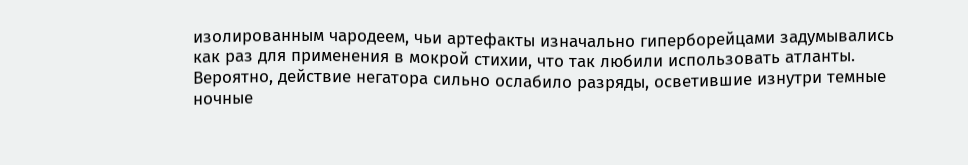изолированным чародеем, чьи артефакты изначально гиперборейцами задумывались как раз для применения в мокрой стихии, что так любили использовать атланты. Вероятно, действие негатора сильно ослабило разряды, осветившие изнутри темные ночные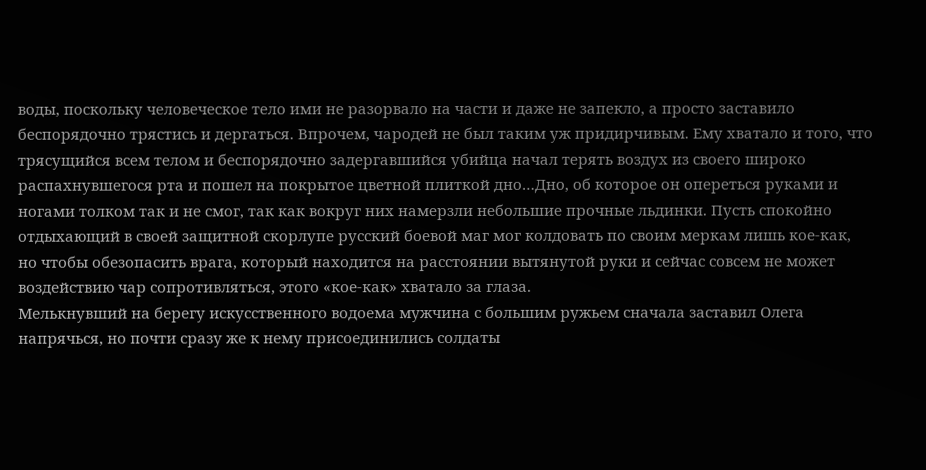воды, поскольку человеческое тело ими не разорвало на части и даже не запекло, а просто заставило беспорядочно трястись и дергаться. Впрочем, чародей не был таким уж придирчивым. Ему хватало и того, что трясущийся всем телом и беспорядочно задергавшийся убийца начал терять воздух из своего широко распахнувшегося рта и пошел на покрытое цветной плиткой дно…Дно, об которое он опереться руками и ногами толком так и не смог, так как вокруг них намерзли небольшие прочные льдинки. Пусть спокойно отдыхающий в своей защитной скорлупе русский боевой маг мог колдовать по своим меркам лишь кое-как, но чтобы обезопасить врага, который находится на расстоянии вытянутой руки и сейчас совсем не может воздействию чар сопротивляться, этого «кое-как» хватало за глаза.
Мелькнувший на берегу искусственного водоема мужчина с большим ружьем сначала заставил Олега напрячься, но почти сразу же к нему присоединились солдаты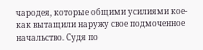чародея, которые общими усилиями кое-как вытащили наружу свое подмоченное начальство. Судя по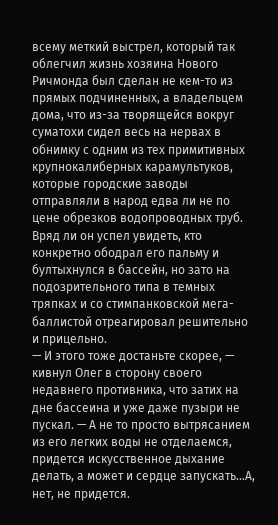всему меткий выстрел, который так облегчил жизнь хозяина Нового Ричмонда был сделан не кем-то из прямых подчиненных, а владельцем дома, что из-за творящейся вокруг суматохи сидел весь на нервах в обнимку с одним из тех примитивных крупнокалиберных карамультуков, которые городские заводы отправляли в народ едва ли не по цене обрезков водопроводных труб. Вряд ли он успел увидеть, кто конкретно ободрал его пальму и бултыхнулся в бассейн, но зато на подозрительного типа в темных тряпках и со стимпанковской мега-баллистой отреагировал решительно и прицельно.
— И этого тоже достаньте скорее, — кивнул Олег в сторону своего недавнего противника, что затих на дне бассеина и уже даже пузыри не пускал. — А не то просто вытрясанием из его легких воды не отделаемся, придется искусственное дыхание делать, а может и сердце запускать…А, нет, не придется.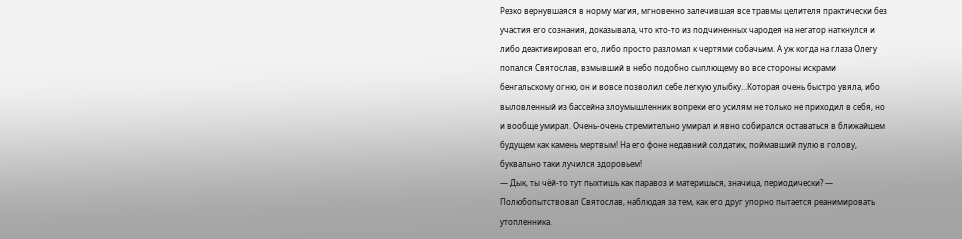Резко вернувшаяся в норму магия, мгновенно залечившая все травмы целителя практически без участия его сознания, доказывала, что кто-то из подчиненных чародея на негатор наткнулся и либо деактивировал его, либо просто разломал к чертями собачьим. А уж когда на глаза Олегу попался Святослав, взмывший в небо подобно сыплющему во все стороны искрами бенгальскому огню, он и вовсе позволил себе легкую улыбку…Которая очень быстро увяла, ибо выловленный из бассейна злоумышленник вопреки его усилям не только не приходил в себя, но и вообще умирал. Очень-очень стремительно умирал и явно собирался оставаться в ближайшем будущем как камень мертвым! На его фоне недавний солдатик, поймавший пулю в голову, буквально таки лучился здоровьем!
— Дык, ты чёй-то тут пыхтишь как паравоз и материшься, значица, периодически? — Полюбопытствовал Святослав, наблюдая за тем, как его друг упорно пытается реанимировать утопленника.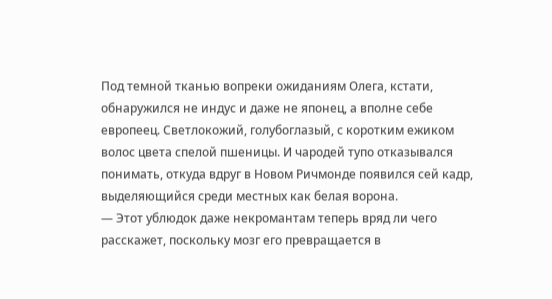Под темной тканью вопреки ожиданиям Олега, кстати, обнаружился не индус и даже не японец, а вполне себе европеец. Светлокожий, голубоглазый, с коротким ежиком волос цвета спелой пшеницы. И чародей тупо отказывался понимать, откуда вдруг в Новом Ричмонде появился сей кадр, выделяющийся среди местных как белая ворона.
— Этот ублюдок даже некромантам теперь вряд ли чего расскажет, поскольку мозг его превращается в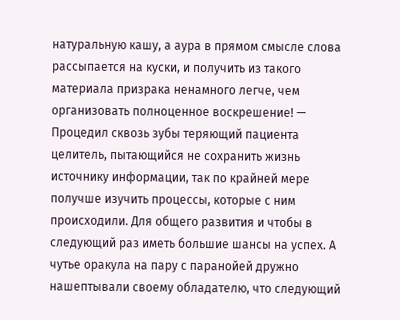натуральную кашу, а аура в прямом смысле слова рассыпается на куски, и получить из такого материала призрака ненамного легче, чем организовать полноценное воскрешение! — Процедил сквозь зубы теряющий пациента целитель, пытающийся не сохранить жизнь источнику информации, так по крайней мере получше изучить процессы, которые с ним происходили. Для общего развития и чтобы в следующий раз иметь большие шансы на успех. А чутье оракула на пару с паранойей дружно нашептывали своему обладателю, что следующий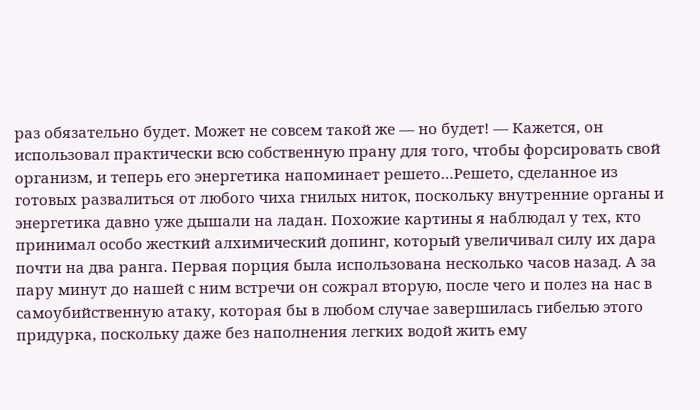раз обязательно будет. Может не совсем такой же — но будет! — Кажется, он использовал практически всю собственную прану для того, чтобы форсировать свой организм, и теперь его энергетика напоминает решето…Решето, сделанное из готовых развалиться от любого чиха гнилых ниток, поскольку внутренние органы и энергетика давно уже дышали на ладан. Похожие картины я наблюдал у тех, кто принимал особо жесткий алхимический допинг, который увеличивал силу их дара почти на два ранга. Первая порция была использована несколько часов назад. А за пару минут до нашей с ним встречи он сожрал вторую, после чего и полез на нас в самоубийственную атаку, которая бы в любом случае завершилась гибелью этого придурка, поскольку даже без наполнения легких водой жить ему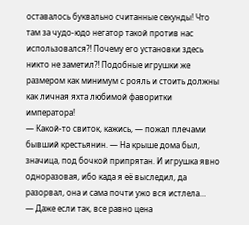оставалось буквально считанные секунды! Что там за чудо-юдо негатор такой против нас использовался⁈ Почему его установки здесь никто не заметил⁈ Подобные игрушки же размером как минимум с рояль и стоить должны как личная яхта любимой фаворитки императора!
— Какой-то свиток, кажись, — пожал плечами бывший крестьянин. — На крыше дома был, значица, под бочкой припрятан. И игрушка явно одноразовая, ибо када я её выследил, да разорвал, она и сама почти ужо вся истлела…
— Даже если так, все равно цена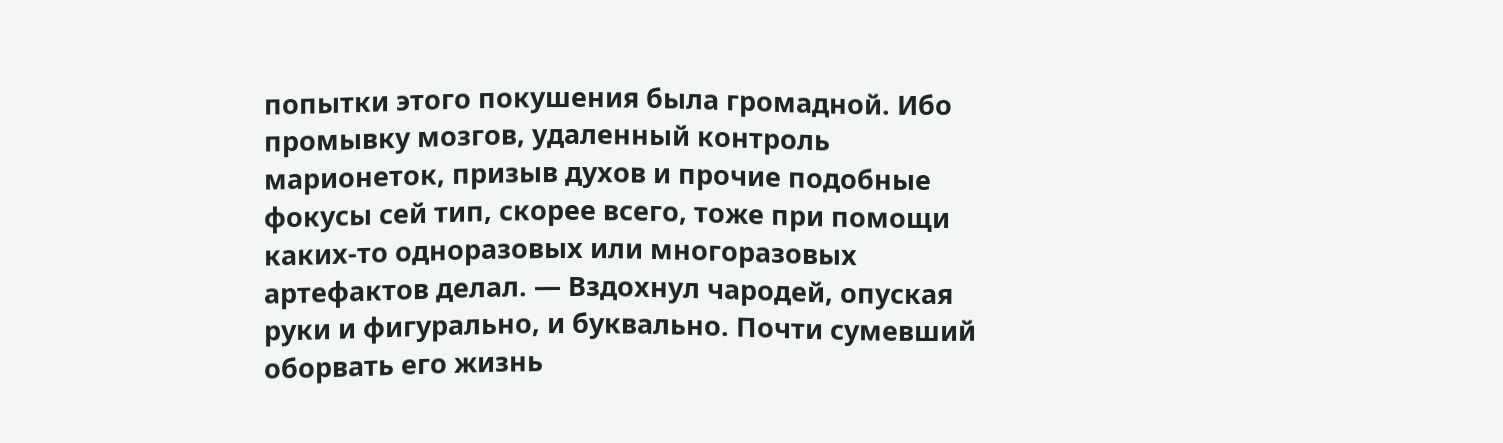попытки этого покушения была громадной. Ибо промывку мозгов, удаленный контроль марионеток, призыв духов и прочие подобные фокусы сей тип, скорее всего, тоже при помощи каких-то одноразовых или многоразовых артефактов делал. — Вздохнул чародей, опуская руки и фигурально, и буквально. Почти сумевший оборвать его жизнь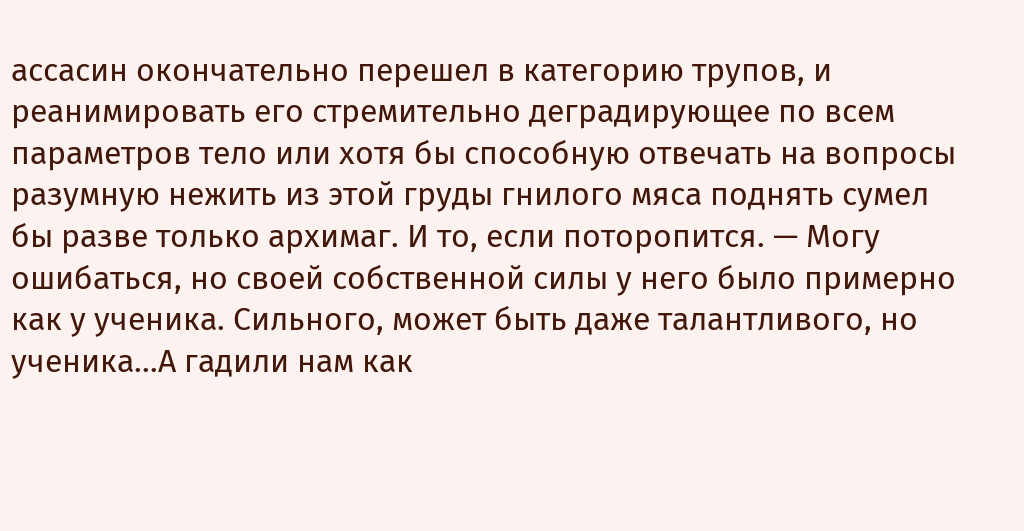ассасин окончательно перешел в категорию трупов, и реанимировать его стремительно деградирующее по всем параметров тело или хотя бы способную отвечать на вопросы разумную нежить из этой груды гнилого мяса поднять сумел бы разве только архимаг. И то, если поторопится. — Могу ошибаться, но своей собственной силы у него было примерно как у ученика. Сильного, может быть даже талантливого, но ученика…А гадили нам как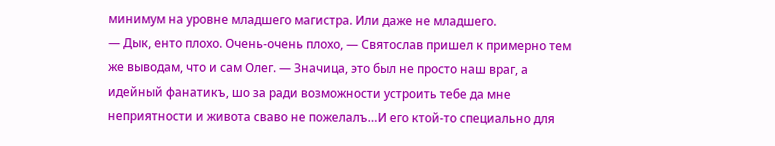минимум на уровне младшего магистра. Или даже не младшего.
— Дык, енто плохо. Очень-очень плохо, — Святослав пришел к примерно тем же выводам, что и сам Олег. — Значица, это был не просто наш враг, а идейный фанатикъ, шо за ради возможности устроить тебе да мне неприятности и живота сваво не пожелалъ…И его ктой-то специально для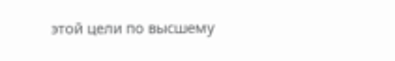этой цели по высшему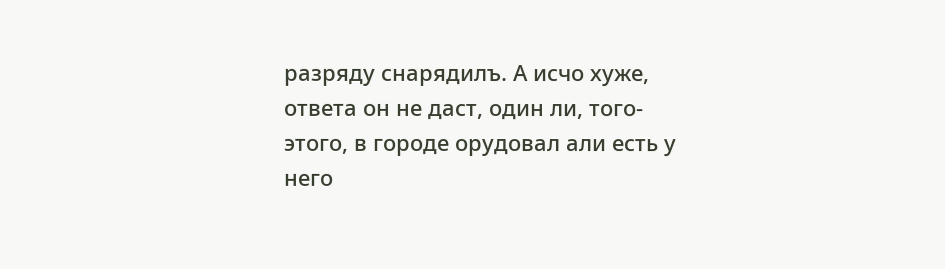разряду снарядилъ. А исчо хуже, ответа он не даст, один ли, того-этого, в городе орудовал али есть у него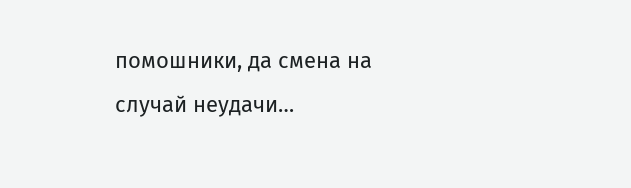помошники, да смена на случай неудачи…